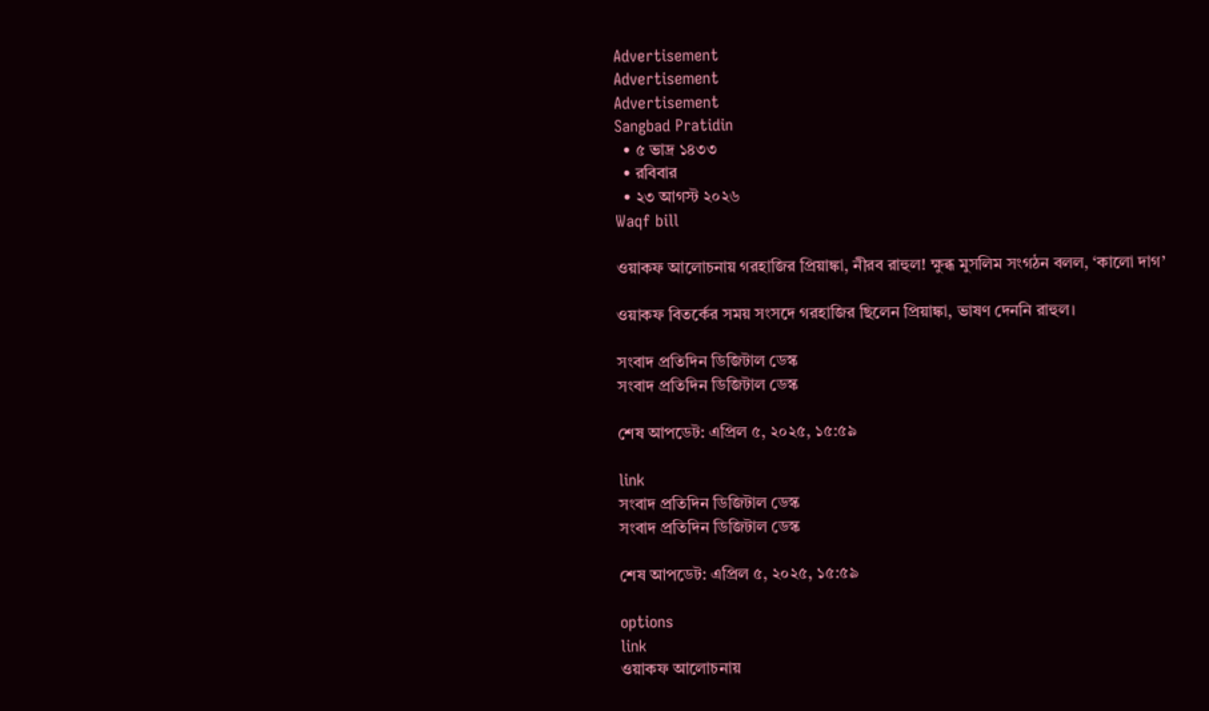Advertisement
Advertisement
Advertisement
Sangbad Pratidin
  • ৫ ভাদ্র ১৪৩৩
  • রবিবার
  • ২৩ আগস্ট ২০২৬
Waqf bill

ওয়াকফ আলোচনায় গরহাজির প্রিয়াঙ্কা, নীরব রাহুল! ক্ষুব্ধ মুসলিম সংগঠন বলল, ‘কালো দাগ’

ওয়াকফ বিতর্কের সময় সংসদে গরহাজির ছিলেন প্রিয়াঙ্কা, ভাষণ দেননি রাহুল।

সংবাদ প্রতিদিন ডিজিটাল ডেস্ক
সংবাদ প্রতিদিন ডিজিটাল ডেস্ক

শেষ আপডেট: এপ্রিল ৫, ২০২৫, ১৫:৫৯

link
সংবাদ প্রতিদিন ডিজিটাল ডেস্ক
সংবাদ প্রতিদিন ডিজিটাল ডেস্ক

শেষ আপডেট: এপ্রিল ৫, ২০২৫, ১৫:৫৯

options
link
ওয়াকফ আলোচনায়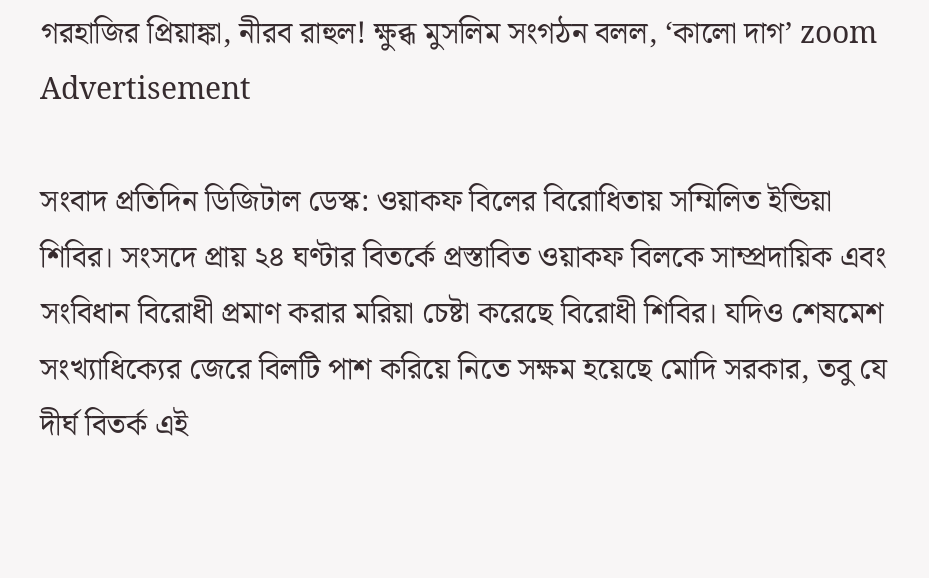গরহাজির প্রিয়াঙ্কা, নীরব রাহুল! ক্ষুব্ধ মুসলিম সংগঠন বলল, ‘কালো দাগ’ zoom
Advertisement

সংবাদ প্রতিদিন ডিজিটাল ডেস্ক: ওয়াকফ বিলের বিরোধিতায় সম্মিলিত ইন্ডিয়া শিবির। সংসদে প্রায় ২৪ ঘণ্টার বিতর্কে প্রস্তাবিত ওয়াকফ বিলকে সাম্প্রদায়িক এবং সংবিধান বিরোধী প্রমাণ করার মরিয়া চেষ্টা করেছে বিরোধী শিবির। যদিও শেষমেশ সংখ্যাধিক্যের জেরে বিলটি পাশ করিয়ে নিতে সক্ষম হয়েছে মোদি সরকার, তবু যে দীর্ঘ বিতর্ক এই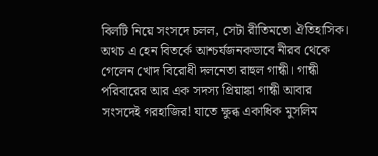বিলটি নিয়ে সংসদে চলল, সেটা রীতিমতো ঐতিহাসিক। অথচ এ হেন বিতর্কে আশ্চর্যজনকভাবে নীরব থেকে গেলেন খোদ বিরোধী দলনেতা রাহুল গান্ধী। গান্ধী পরিবারের আর এক সদস্য প্রিয়াঙ্কা গান্ধী আবার সংসদেই গরহাজির! যাতে ক্ষুব্ধ একাধিক মুসলিম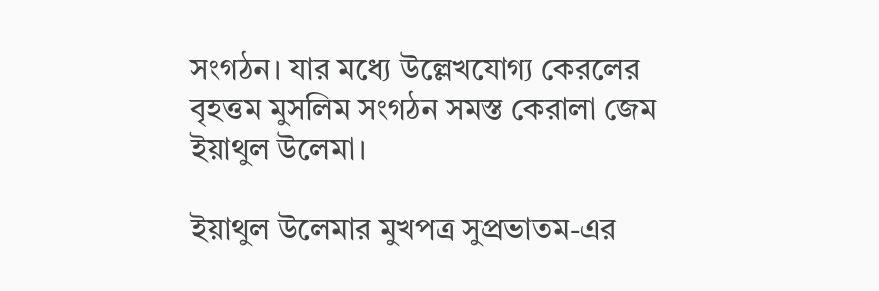সংগঠন। যার মধ্যে উল্লেখযোগ্য কেরলের বৃহত্তম মুসলিম সংগঠন সমস্ত কেরালা জেম ইয়াথুল উলেমা।

ইয়াথুল উলেমার মুখপত্র সুপ্রভাতম-এর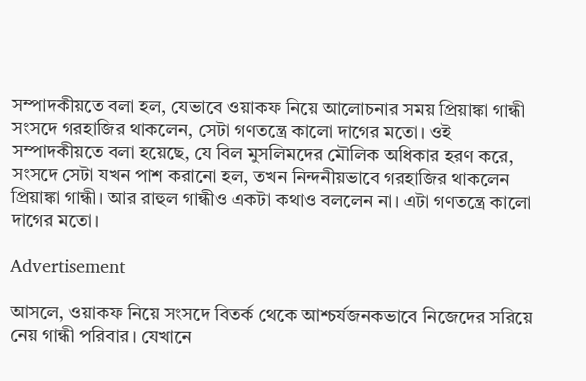সম্পাদকীয়তে বলা হল, যেভাবে ওয়াকফ নিয়ে আলোচনার সময় প্রিয়াঙ্কা গান্ধী সংসদে গরহাজির থাকলেন, সেটা গণতন্ত্রে কালো দাগের মতো। ওই সম্পাদকীয়তে বলা হয়েছে, যে বিল মুসলিমদের মৌলিক অধিকার হরণ করে, সংসদে সেটা যখন পাশ করানো হল, তখন নিন্দনীয়ভাবে গরহাজির থাকলেন প্রিয়াঙ্কা গান্ধী। আর রাহুল গান্ধীও একটা কথাও বললেন না। এটা গণতন্ত্রে কালো দাগের মতো।

Advertisement

আসলে, ওয়াকফ নিয়ে সংসদে বিতর্ক থেকে আশ্চর্যজনকভাবে নিজেদের সরিয়ে নেয় গান্ধী পরিবার। যেখানে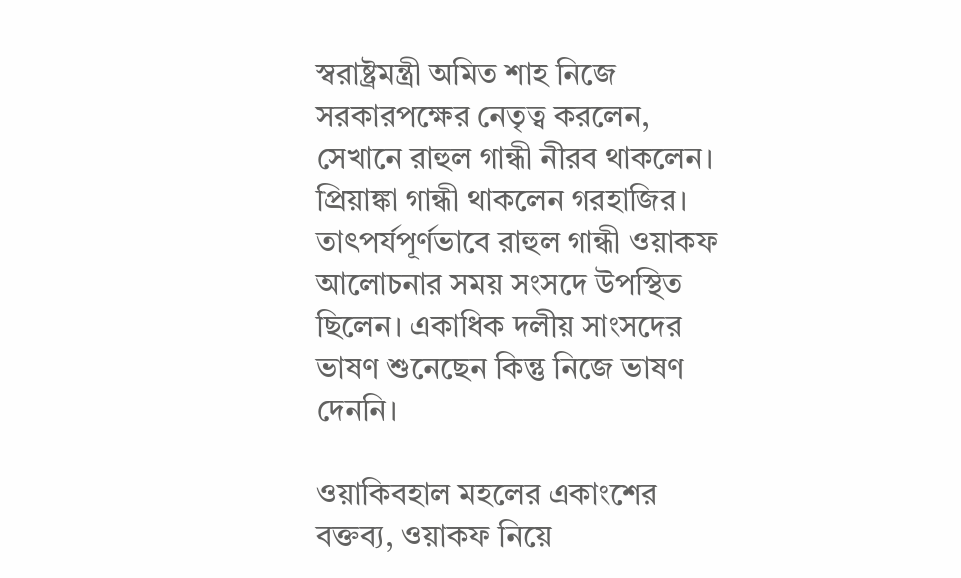স্বরাষ্ট্রমন্ত্রী অমিত শাহ নিজে সরকারপক্ষের নেতৃত্ব করলেন, সেখানে রাহুল গান্ধী নীরব থাকলেন। প্রিয়াঙ্কা গান্ধী থাকলেন গরহাজির। তাৎপর্যপূর্ণভাবে রাহুল গান্ধী ওয়াকফ আলোচনার সময় সংসদে উপস্থিত ছিলেন। একাধিক দলীয় সাংসদের ভাষণ শুনেছেন কিন্তু নিজে ভাষণ দেননি।

ওয়াকিবহাল মহলের একাংশের বক্তব্য, ওয়াকফ নিয়ে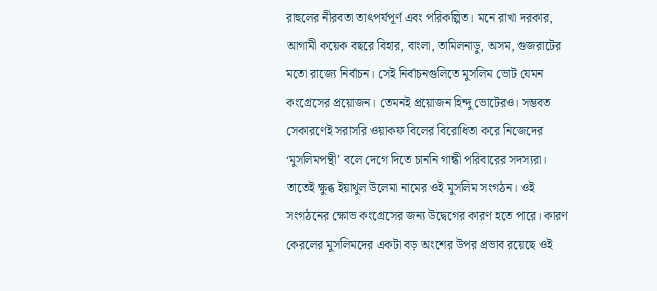রাহুলের নীরবতা তাৎপর্যপূর্ণ এবং পরিকল্পিত। মনে রাখা দরকার, আগামী কয়েক বছরে বিহার, বাংলা, তামিলনাড়ু, অসম, গুজরাটের মতো রাজ্যে নির্বাচন। সেই নির্বাচনগুলিতে মুসলিম ভোট যেমন কংগ্রেসের প্রয়োজন। তেমনই প্রয়োজন হিন্দু ভোটেরও। সম্ভবত সেকারণেই সরাসরি ওয়াকফ বিলের বিরোধিতা করে নিজেদের ‘মুসলিমপন্থী’ বলে দেগে দিতে চাননি গান্ধী পরিবারের সদস্যরা। তাতেই ক্ষুব্ধ ইয়াথুল উলেমা নামের ওই মুসলিম সংগঠন। ওই সংগঠনের ক্ষোভ কংগ্রেসের জন্য উদ্বেগের কারণ হতে পারে। কারণ কেরলের মুসলিমদের একটা বড় অংশের উপর প্রভাব রয়েছে ওই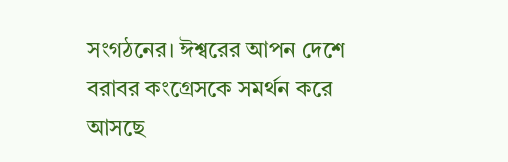সংগঠনের। ঈশ্বরের আপন দেশে বরাবর কংগ্রেসকে সমর্থন করে আসছে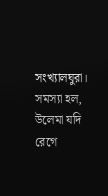সংখ্যালঘুরা। সমস্যা হল, উলেমা যদি রেগে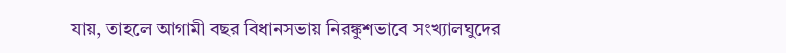যায়, তাহলে আগামী বছর বিধানসভায় নিরঙ্কুশভাবে সংখ্যালঘুদের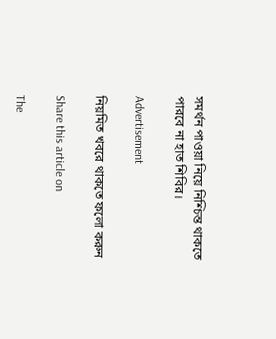সমর্থন পাওয়া নিয়ে নিশ্চিন্ত থাকতে পারবে না হাত শিবির।

Advertisement

নিয়মিত খবরে থাকতে ফলো করুন

Share this article on

The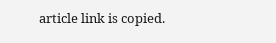article link is copied.